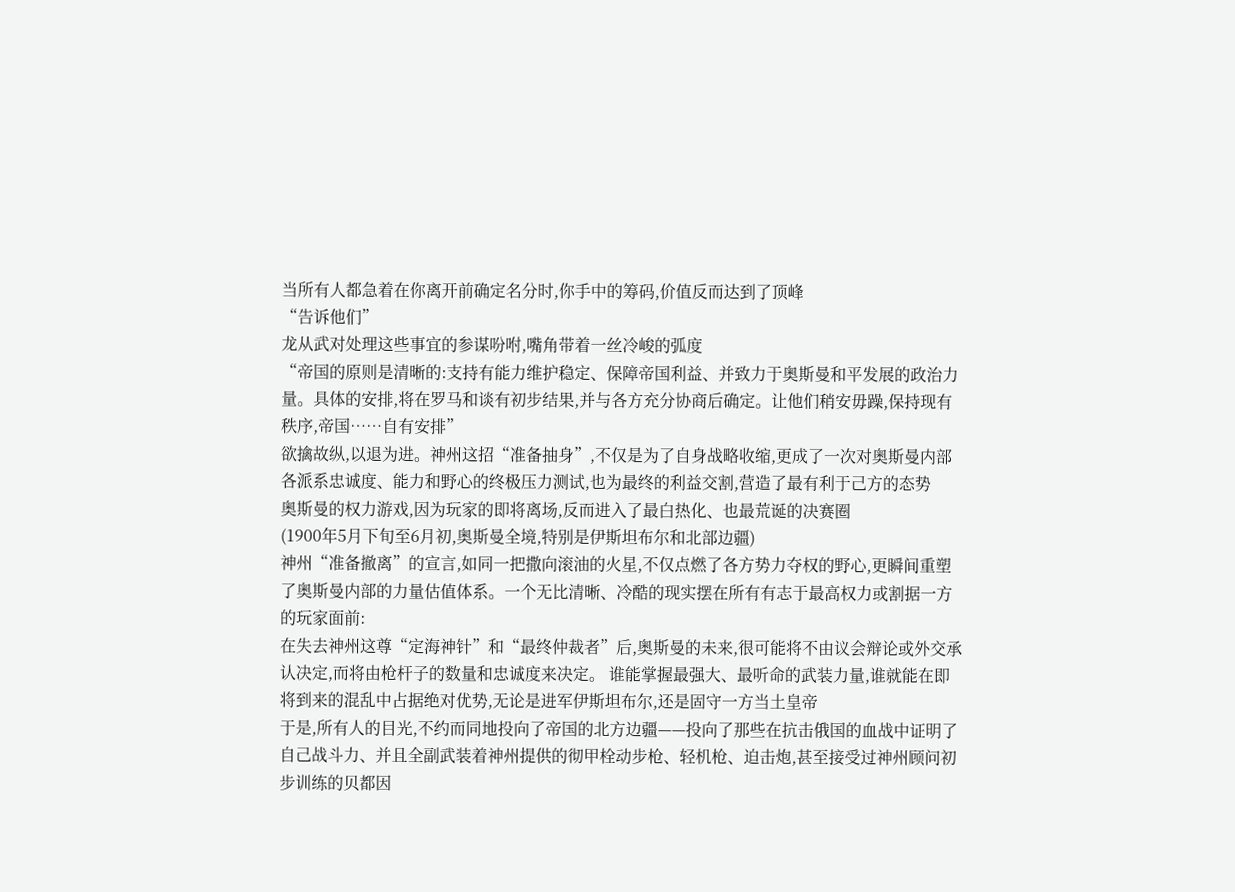当所有人都急着在你离开前确定名分时,你手中的筹码,价值反而达到了顶峰
“告诉他们”
龙从武对处理这些事宜的参谋吩咐,嘴角带着一丝冷峻的弧度
“帝国的原则是清晰的:支持有能力维护稳定、保障帝国利益、并致力于奥斯曼和平发展的政治力量。具体的安排,将在罗马和谈有初步结果,并与各方充分协商后确定。让他们稍安毋躁,保持现有秩序,帝国……自有安排”
欲擒故纵,以退为进。神州这招“准备抽身”,不仅是为了自身战略收缩,更成了一次对奥斯曼内部各派系忠诚度、能力和野心的终极压力测试,也为最终的利益交割,营造了最有利于己方的态势
奥斯曼的权力游戏,因为玩家的即将离场,反而进入了最白热化、也最荒诞的决赛圈
(1900年5月下旬至6月初,奥斯曼全境,特别是伊斯坦布尔和北部边疆)
神州“准备撤离”的宣言,如同一把撒向滚油的火星,不仅点燃了各方势力夺权的野心,更瞬间重塑了奥斯曼内部的力量估值体系。一个无比清晰、冷酷的现实摆在所有有志于最高权力或割据一方的玩家面前:
在失去神州这尊“定海神针”和“最终仲裁者”后,奥斯曼的未来,很可能将不由议会辩论或外交承认决定,而将由枪杆子的数量和忠诚度来决定。 谁能掌握最强大、最听命的武装力量,谁就能在即将到来的混乱中占据绝对优势,无论是进军伊斯坦布尔,还是固守一方当土皇帝
于是,所有人的目光,不约而同地投向了帝国的北方边疆——投向了那些在抗击俄国的血战中证明了自己战斗力、并且全副武装着神州提供的彻甲栓动步枪、轻机枪、迫击炮,甚至接受过神州顾问初步训练的贝都因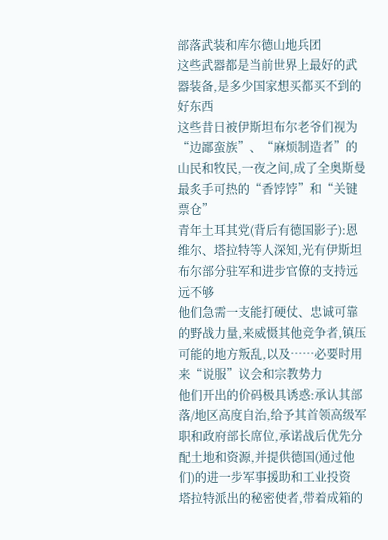部落武装和库尔德山地兵团
这些武器都是当前世界上最好的武器装备,是多少国家想买都买不到的好东西
这些昔日被伊斯坦布尔老爷们视为“边鄙蛮族”、“麻烦制造者”的山民和牧民,一夜之间,成了全奥斯曼最炙手可热的“香饽饽”和“关键票仓”
青年土耳其党(背后有德国影子):恩维尔、塔拉特等人深知,光有伊斯坦布尔部分驻军和进步官僚的支持远远不够
他们急需一支能打硬仗、忠诚可靠的野战力量,来威慑其他竞争者,镇压可能的地方叛乱,以及……必要时用来“说服”议会和宗教势力
他们开出的价码极具诱惑:承认其部落/地区高度自治,给予其首领高级军职和政府部长席位,承诺战后优先分配土地和资源,并提供德国(通过他们)的进一步军事援助和工业投资
塔拉特派出的秘密使者,带着成箱的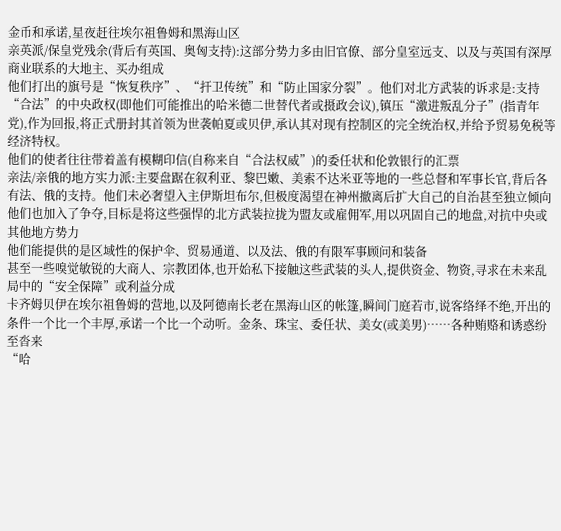金币和承诺,星夜赶往埃尔祖鲁姆和黑海山区
亲英派/保皇党残余(背后有英国、奥匈支持):这部分势力多由旧官僚、部分皇室远支、以及与英国有深厚商业联系的大地主、买办组成
他们打出的旗号是“恢复秩序”、“扞卫传统”和“防止国家分裂”。他们对北方武装的诉求是:支持“合法”的中央政权(即他们可能推出的哈米德二世替代者或摄政会议),镇压“激进叛乱分子”(指青年党),作为回报,将正式册封其首领为世袭帕夏或贝伊,承认其对现有控制区的完全统治权,并给予贸易免税等经济特权。
他们的使者往往带着盖有模糊印信(自称来自“合法权威”)的委任状和伦敦银行的汇票
亲法/亲俄的地方实力派:主要盘踞在叙利亚、黎巴嫩、美索不达米亚等地的一些总督和军事长官,背后各有法、俄的支持。他们未必奢望入主伊斯坦布尔,但极度渴望在神州撤离后扩大自己的自治甚至独立倾向
他们也加入了争夺,目标是将这些强悍的北方武装拉拢为盟友或雇佣军,用以巩固自己的地盘,对抗中央或其他地方势力
他们能提供的是区域性的保护伞、贸易通道、以及法、俄的有限军事顾问和装备
甚至一些嗅觉敏锐的大商人、宗教团体,也开始私下接触这些武装的头人,提供资金、物资,寻求在未来乱局中的“安全保障”或利益分成
卡齐姆贝伊在埃尔祖鲁姆的营地,以及阿德南长老在黑海山区的帐篷,瞬间门庭若市,说客络绎不绝,开出的条件一个比一个丰厚,承诺一个比一个动听。金条、珠宝、委任状、美女(或美男)……各种贿赂和诱惑纷至沓来
“哈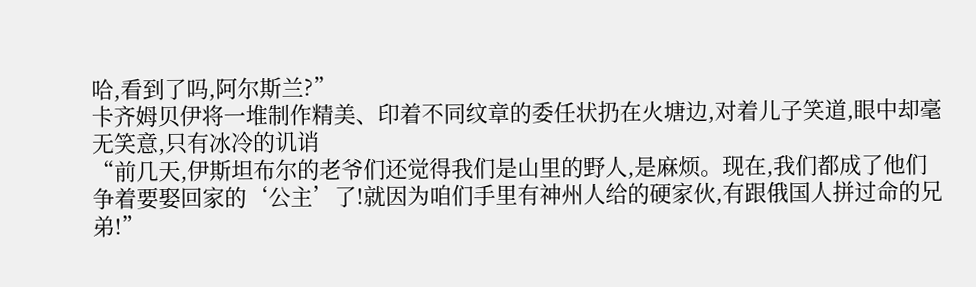哈,看到了吗,阿尔斯兰?”
卡齐姆贝伊将一堆制作精美、印着不同纹章的委任状扔在火塘边,对着儿子笑道,眼中却毫无笑意,只有冰冷的讥诮
“前几天,伊斯坦布尔的老爷们还觉得我们是山里的野人,是麻烦。现在,我们都成了他们争着要娶回家的‘公主’了!就因为咱们手里有神州人给的硬家伙,有跟俄国人拼过命的兄弟!”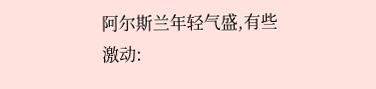阿尔斯兰年轻气盛,有些激动: